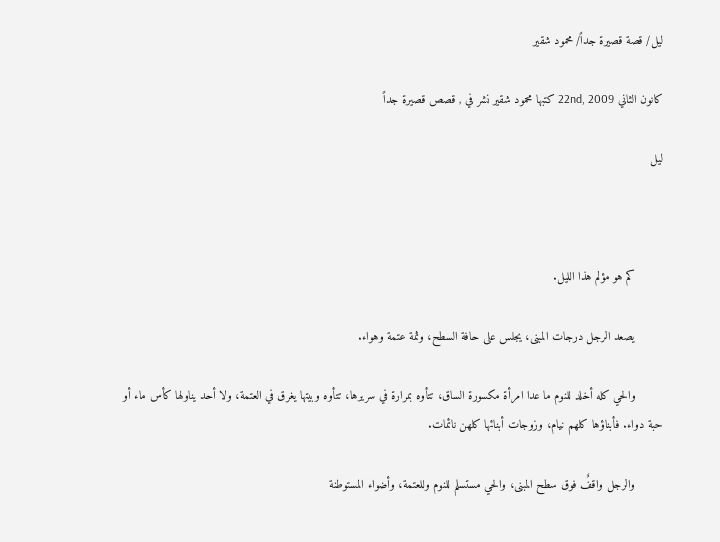ليل/ قصة قصيرة جداً/ محمود شقير

كانون الثاني 22nd, 2009 كتبها محمود شقير نشر في , قصص قصيرة جداً

ليل



        كم هو مؤلم هذا الليل.

        يصعد الرجل درجات المبنى، يجلس على حافة السطح، وثمة عتمة وهواء.

        والحي كله أخلد للنوم ما عدا امرأة مكسورة الساق، تتأوه بمرارة في سريرها، تتأوه وبيتها يغرق في العتمة، ولا أحد يناولها كأس ماء أو حبة دواء. فأبناؤها كلهم نيام، وزوجات أبنائها كلهن نائمات.

        والرجل واقفٌ فوق سطح المبنى، والحي مستسلم للنوم وللعتمة، وأضواء المستوطنة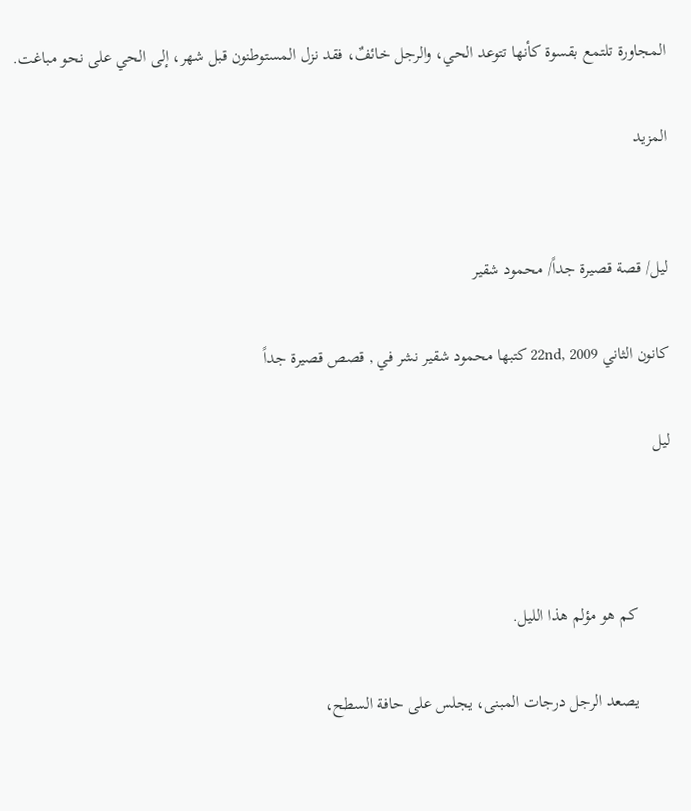المجاورة تلتمع بقسوة كأنها تتوعد الحي، والرجل خائفٌ، فقد نزل المستوطنون قبل شهر، إلى الحي على نحو مباغت.

المزيد


ليل/ قصة قصيرة جداً/ محمود شقير

كانون الثاني 22nd, 2009 كتبها محمود شقير نشر في , قصص قصيرة جداً

ليل



        كم هو مؤلم هذا الليل.

        يصعد الرجل درجات المبنى، يجلس على حافة السطح،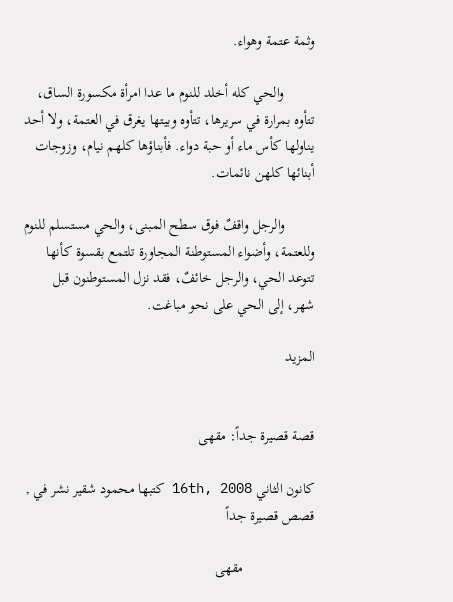وثمة عتمة وهواء.

        والحي كله أخلد للنوم ما عدا امرأة مكسورة الساق، تتأوه بمرارة في سريرها، تتأوه وبيتها يغرق في العتمة، ولا أحد يناولها كأس ماء أو حبة دواء. فأبناؤها كلهم نيام، وزوجات أبنائها كلهن نائمات.

        والرجل واقفٌ فوق سطح المبنى، والحي مستسلم للنوم وللعتمة، وأضواء المستوطنة المجاورة تلتمع بقسوة كأنها تتوعد الحي، والرجل خائفٌ، فقد نزل المستوطنون قبل شهر، إلى الحي على نحو مباغت.

المزيد


قصة قصيرة جداً: مقهى

كانون الثاني 16th, 2008 كتبها محمود شقير نشر في , قصص قصيرة جداً

                   مقهى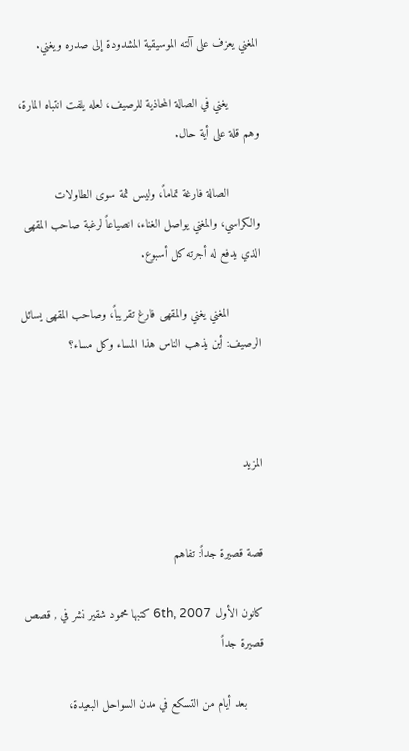المغني يعزف على آلته الموسيقية المشدودة إلى صدره ويغني.

         يغني في الصالة المحاذية للرصيف، لعله يلفت انتباه المارة، وهم قلة على أية حال.

         الصالة فارغة تماماً، وليس ثمة سوى الطاولات والكراسي، والمغني يواصل الغناء، انصياعاً لرغبة صاحب المقهى الذي يدفع له أجرته كل أسبوع.

         المغني يغني والمقهى فارغ تقريباً، وصاحب المقهى يسائل الرصيف: أين يذهب الناس هذا المساء وكل مساء؟



المزيد


قصة قصيرة جداً: تفاهم

كانون الأول 6th, 2007 كتبها محمود شقير نشر في , قصص قصيرة جداً

     بعد أيام من التسكع في مدن السواحل البعيدة،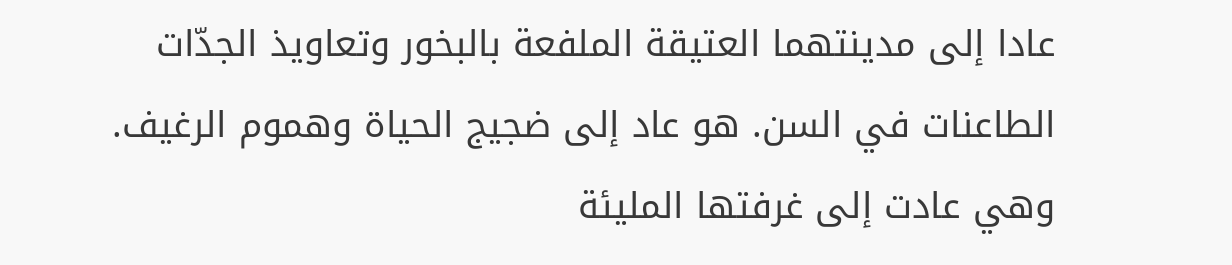عادا إلى مدينتهما العتيقة الملفعة بالبخور وتعاويذ الجدّات الطاعنات في السن. هو عاد إلى ضجيج الحياة وهموم الرغيف. وهي عادت إلى غرفتها المليئة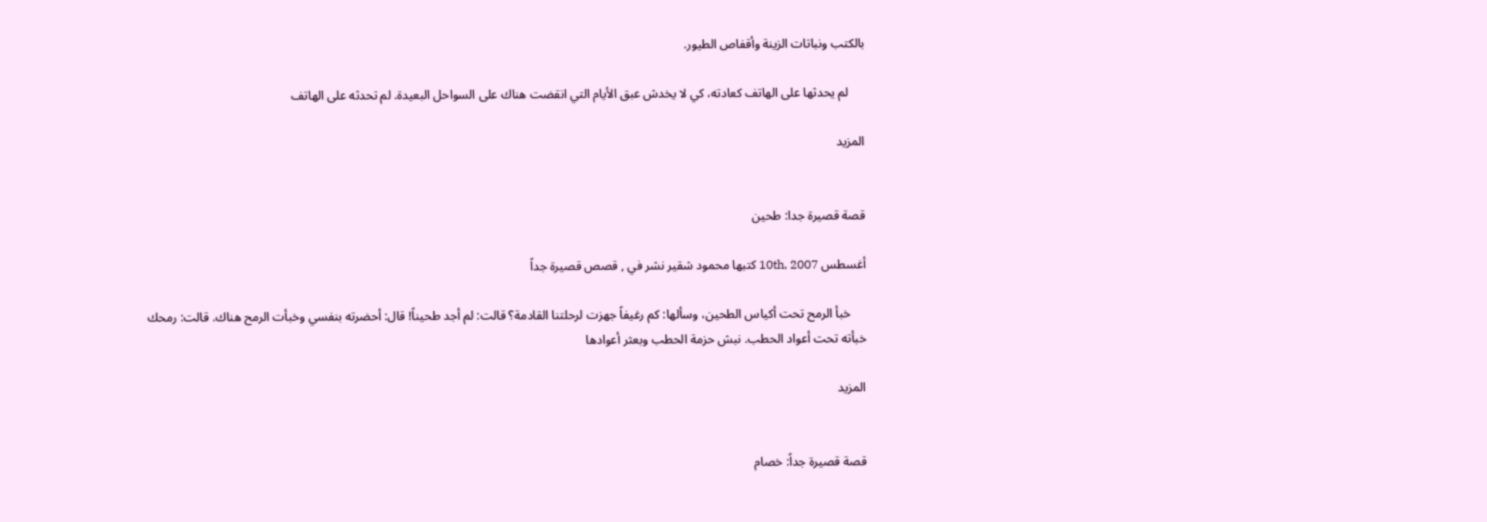بالكتب ونباتات الزينة وأقفاص الطيور.

     لم يحدثها على الهاتف كعادته، كي لا يخدش عبق الأيام التي انقضت هناك على السواحل البعيدة. لم تحدثه على الهاتف

المزيد


قصة قصيرة جدا: طحين

أغسطس 10th, 2007 كتبها محمود شقير نشر في , قصص قصيرة جداً

     خبأ الرمح تحت أكياس الطحين، وسألها: كم رغيفاً جهزت لرحلتنا القادمة؟ قالت: لم أجد طحيناً! قال: أحضرته بنفسي وخبأت الرمح هناك. قالت: رمحك خبأته تحت أعواد الحطب. نبش حزمة الحطب وبعثر أعوادها

المزيد


قصة قصيرة جداً: خصام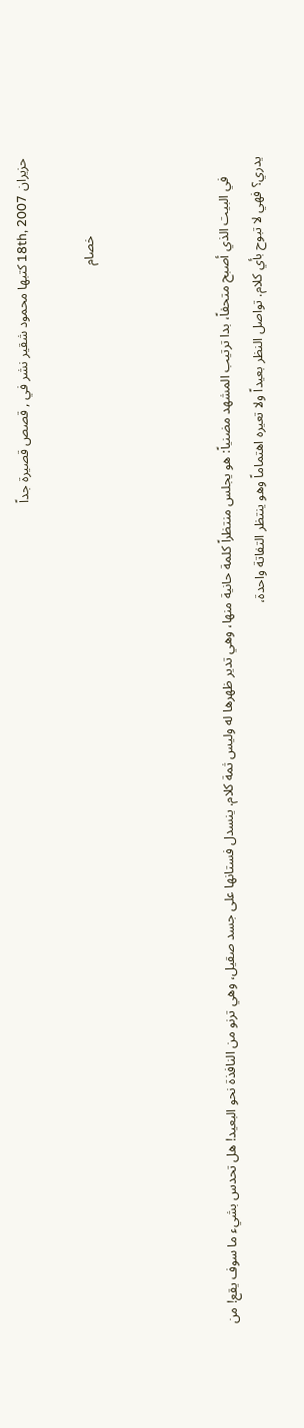حزيران 18th, 2007 كتبها محمود شقير نشر في , قصص قصيرة جداً

                       خصام



      في البيت الذي أصبح متحفاً، بدا ترتيب المشهد مضنياً: هو يجلس منتظراً كلمة حانية منها، وهي تدير ظهرها له وليس ثمة كلام. ينسدل فستانها على جسد صقيل، وهي ترنو من النافذة نحو البعيد! هل تحدس بشيء ما سوف يقع! من يدري؟ فهي لا تبوح بأي كلام. تواصل النظر بعيداً ولا تعيره اهتماماً وهو ينتظر التفاتة واحدة،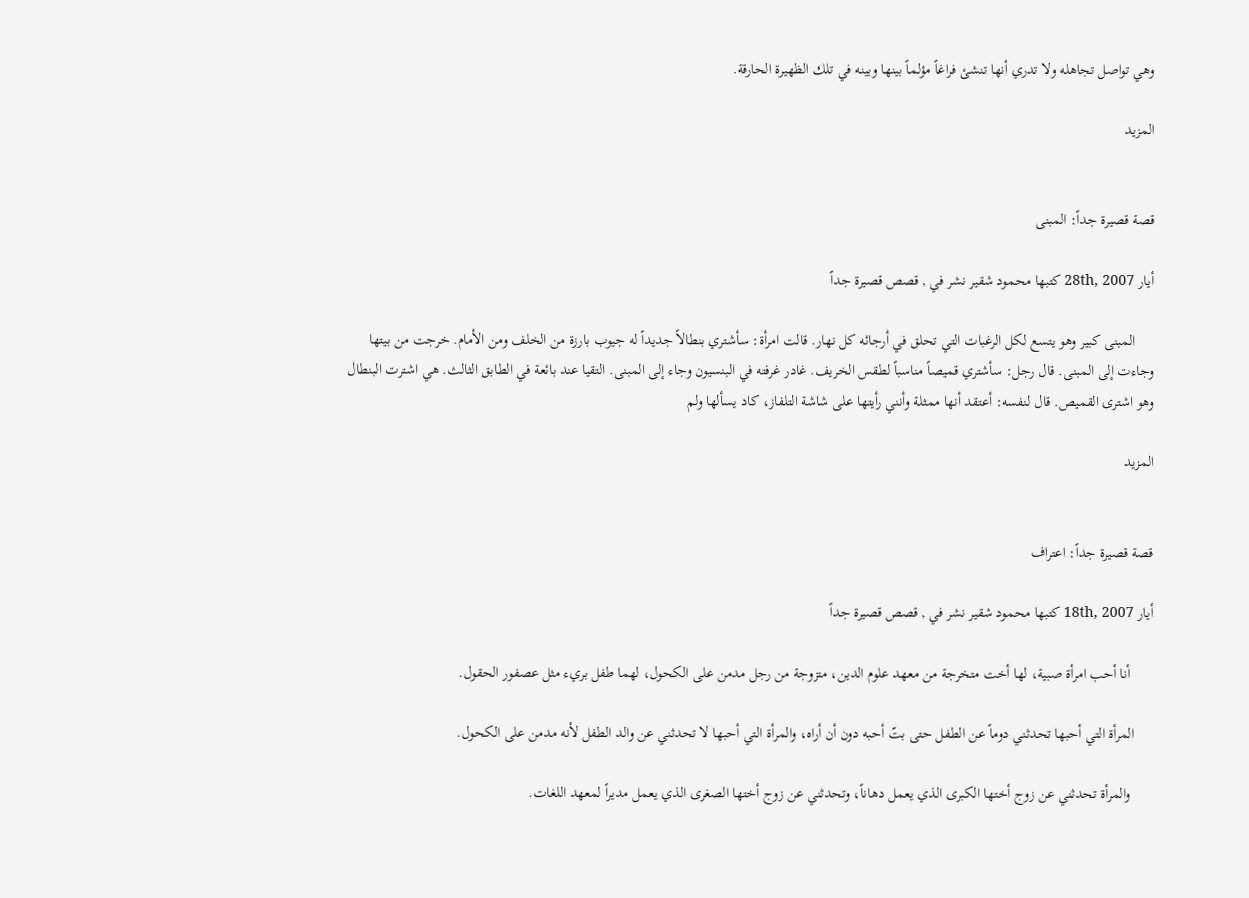وهي تواصل تجاهله ولا تدري أنها تنشئ فراغاً مؤلماً بينها وبينه في تلك الظهيرة الحارقة.

المزيد


قصة قصيرة جداً: المبنى

أيار 28th, 2007 كتبها محمود شقير نشر في , قصص قصيرة جداً

     المبنى كبير وهو يتسع لكل الرغبات التي تحلق في أرجائه كل نهار. قالت امرأة: سأشتري بنطالاً جديداً له جيوب بارزة من الخلف ومن الأمام. خرجت من بيتها وجاءت إلى المبنى. قال رجل: سأشتري قميصاً مناسباً لطقس الخريف. غادر غرفته في البنسيون وجاء إلى المبنى. التقيا عند بائعة في الطابق الثالث. هي اشترت البنطال وهو اشترى القميص. قال لنفسه: أعتقد أنها ممثلة وأنني رأيتها على شاشة التلفاز، كاد يسألها ولم

المزيد


قصة قصيرة جداً: اعتراف

أيار 18th, 2007 كتبها محمود شقير نشر في , قصص قصيرة جداً

      أنا أحب امرأة صبية، لها أخت متخرجة من معهد علوم الدين، متزوجة من رجل مدمن على الكحول، لهما طفل بريء مثل عصفور الحقول.

     المرأة التي أحبها تحدثني دوماً عن الطفل حتى بتّ أحبه دون أن أراه، والمرأة التي أحبها لا تحدثني عن والد الطفل لأنه مدمن على الكحول.

      والمرأة تحدثني عن زوج أختها الكبرى الذي يعمل دهاناً، وتحدثني عن زوج أختها الصغرى الذي يعمل مديراً لمعهد اللغات.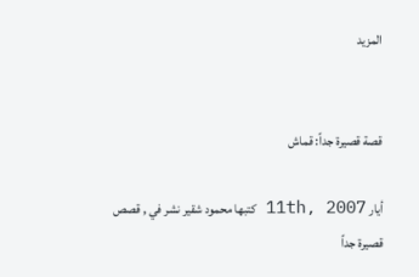المزيد


قصة قصيرة جداً: قماش

أيار 11th, 2007 كتبها محمود شقير نشر في , قصص قصيرة جداً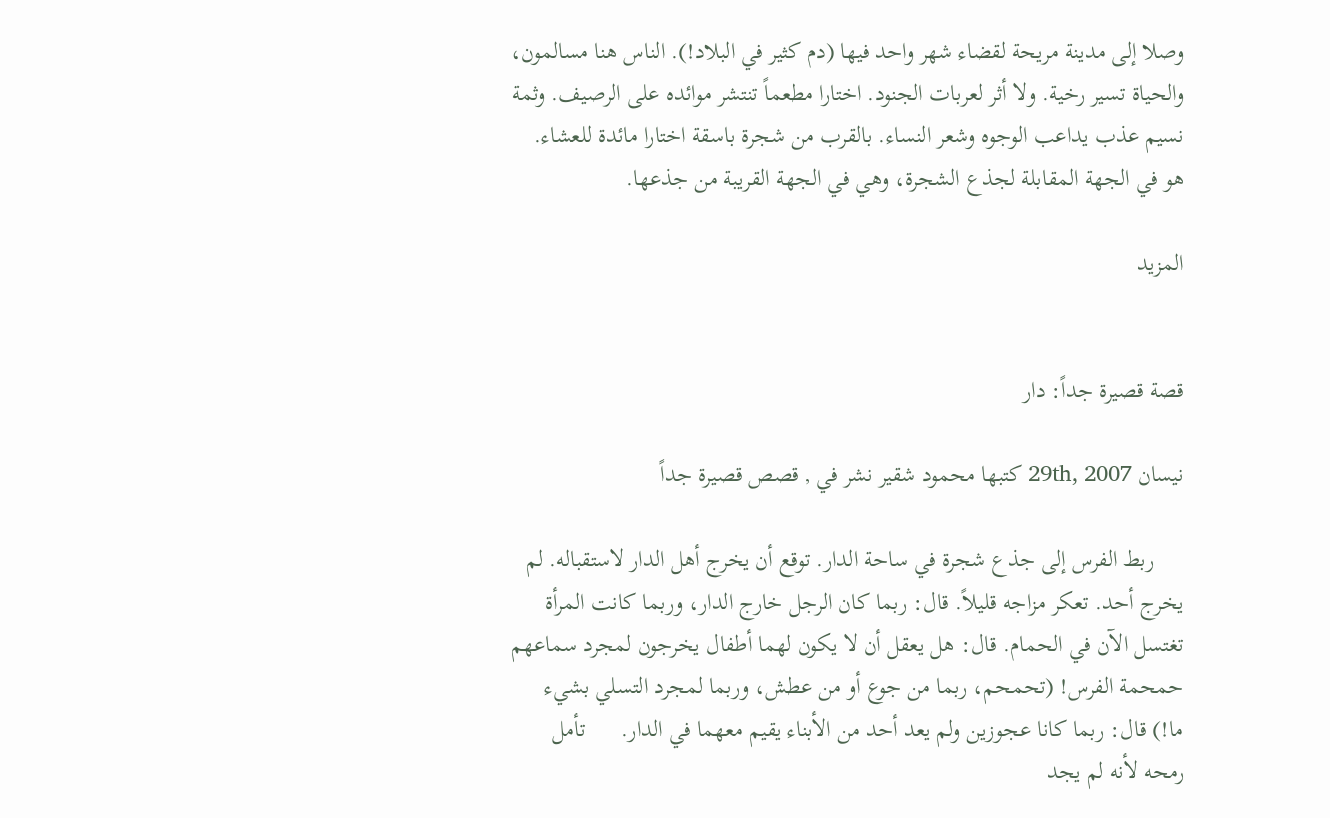وصلا إلى مدينة مريحة لقضاء شهر واحد فيها (دم كثير في البلاد!). الناس هنا مسالمون، والحياة تسير رخية. ولا أثر لعربات الجنود. اختارا مطعماً تنتشر موائده على الرصيف. وثمة نسيم عذب يداعب الوجوه وشعر النساء. بالقرب من شجرة باسقة اختارا مائدة للعشاء. هو في الجهة المقابلة لجذع الشجرة، وهي في الجهة القريبة من جذعها.

المزيد


قصة قصيرة جداً: دار

نيسان 29th, 2007 كتبها محمود شقير نشر في , قصص قصيرة جداً

     ربط الفرس إلى جذع شجرة في ساحة الدار. توقع أن يخرج أهل الدار لاستقباله. لم يخرج أحد. تعكر مزاجه قليلاً. قال: ربما كان الرجل خارج الدار، وربما كانت المرأة تغتسل الآن في الحمام. قال: هل يعقل أن لا يكون لهما أطفال يخرجون لمجرد سماعهم حمحمة الفرس! (تحمحم، ربما من جوع أو من عطش، وربما لمجرد التسلي بشيء ما!) قال: ربما كانا عجوزين ولم يعد أحد من الأبناء يقيم معهما في الدار.      تأمل رمحه لأنه لم يجد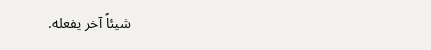شيئاً آخر يفعله.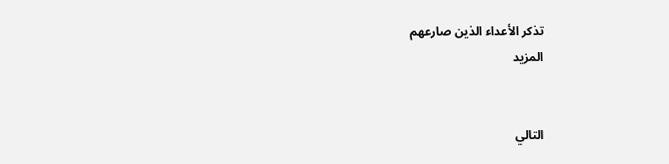تذكر الأعداء الذين صارعهم
المزيد


التالي